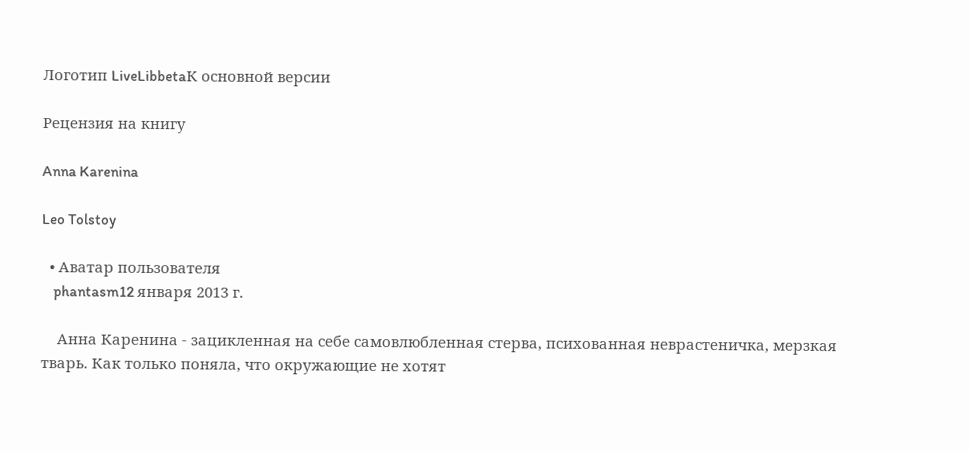Логотип LiveLibbetaК основной версии

Рецензия на книгу

Anna Karenina

Leo Tolstoy

  • Аватар пользователя
    phantasm12 января 2013 г.

    Анна Каренина - зацикленная на себе самовлюбленная стерва, психованная неврастеничка, мерзкая тварь. Как только поняла, что окружающие не хотят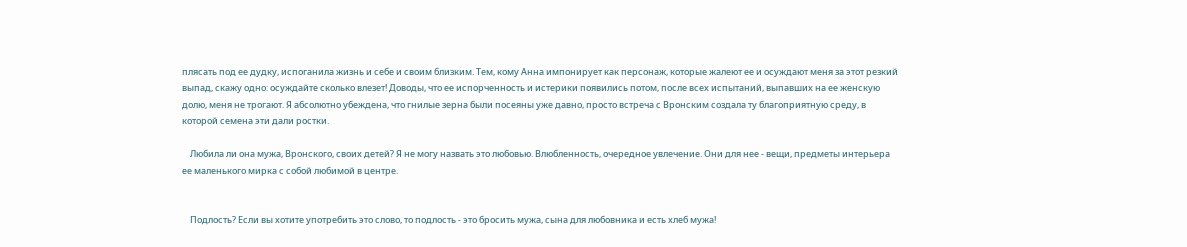плясать под ее дудку, испоганила жизнь и себе и своим близким. Тем, кому Анна импонирует как персонаж, которые жалеют ее и осуждают меня за этот резкий выпад, скажу одно: осуждайте сколько влезет! Доводы, что ее испорченность и истерики появились потом, после всех испытаний, выпавших на ее женскую долю, меня не трогают. Я абсолютно убеждена, что гнилые зерна были посеяны уже давно, просто встреча с Вронским создала ту благоприятную среду, в которой семена эти дали ростки.

    Любила ли она мужа, Вронского, своих детей? Я не могу назвать это любовью. Влюбленность, очередное увлечение. Они для нее - вещи, предметы интерьера ее маленького мирка с собой любимой в центре.


    Подлость? Если вы хотите употребить это слово, то подлость - это бросить мужа, сына для любовника и есть хлеб мужа!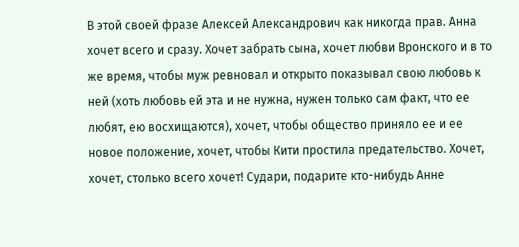В этой своей фразе Алексей Александрович как никогда прав. Анна хочет всего и сразу. Хочет забрать сына, хочет любви Вронского и в то же время, чтобы муж ревновал и открыто показывал свою любовь к ней (хоть любовь ей эта и не нужна, нужен только сам факт, что ее любят, ею восхищаются), хочет, чтобы общество приняло ее и ее новое положение, хочет, чтобы Кити простила предательство. Хочет, хочет, столько всего хочет! Судари, подарите кто-нибудь Анне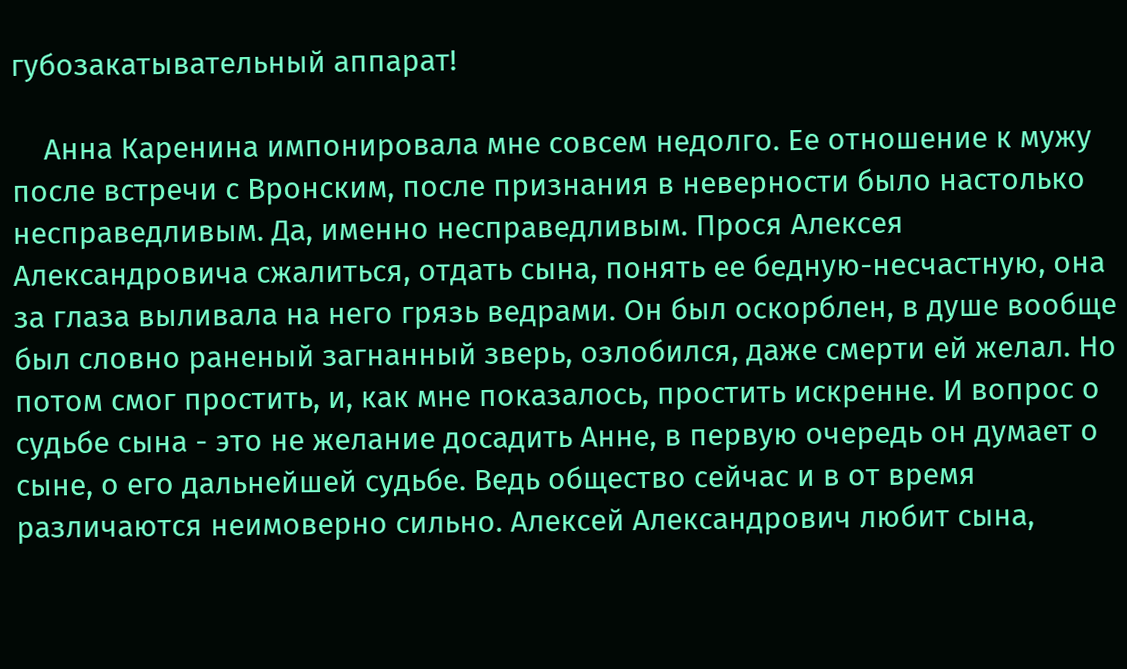губозакатывательный аппарат!

    Анна Каренина импонировала мне совсем недолго. Ее отношение к мужу после встречи с Вронским, после признания в неверности было настолько несправедливым. Да, именно несправедливым. Прося Алексея Александровича сжалиться, отдать сына, понять ее бедную-несчастную, она за глаза выливала на него грязь ведрами. Он был оскорблен, в душе вообще был словно раненый загнанный зверь, озлобился, даже смерти ей желал. Но потом смог простить, и, как мне показалось, простить искренне. И вопрос о судьбе сына - это не желание досадить Анне, в первую очередь он думает о сыне, о его дальнейшей судьбе. Ведь общество сейчас и в от время различаются неимоверно сильно. Алексей Александрович любит сына,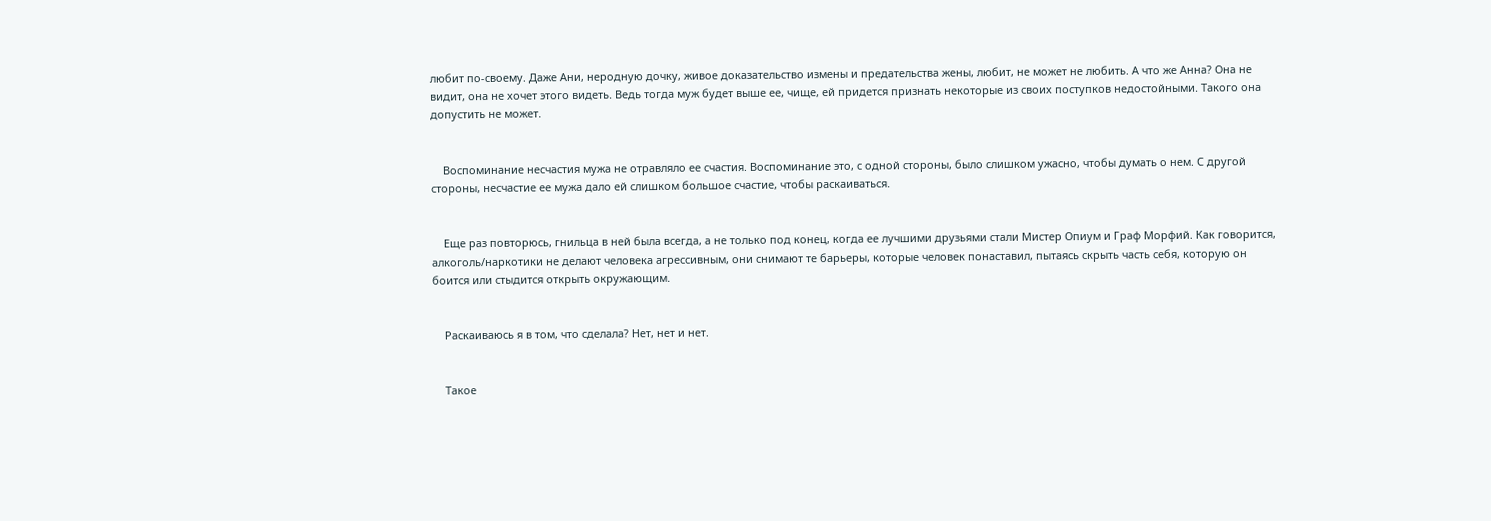любит по-своему. Даже Ани, неродную дочку, живое доказательство измены и предательства жены, любит, не может не любить. А что же Анна? Она не видит, она не хочет этого видеть. Ведь тогда муж будет выше ее, чище, ей придется признать некоторые из своих поступков недостойными. Такого она допустить не может.


    Воспоминание несчастия мужа не отравляло ее счастия. Воспоминание это, с одной стороны, было слишком ужасно, чтобы думать о нем. С другой стороны, несчастие ее мужа дало ей слишком большое счастие, чтобы раскаиваться.


    Еще раз повторюсь, гнильца в ней была всегда, а не только под конец, когда ее лучшими друзьями стали Мистер Опиум и Граф Морфий. Как говорится, алкоголь/наркотики не делают человека агрессивным, они снимают те барьеры, которые человек понаставил, пытаясь скрыть часть себя, которую он боится или стыдится открыть окружающим.


    Раскаиваюсь я в том, что сделала? Нет, нет и нет.


    Такое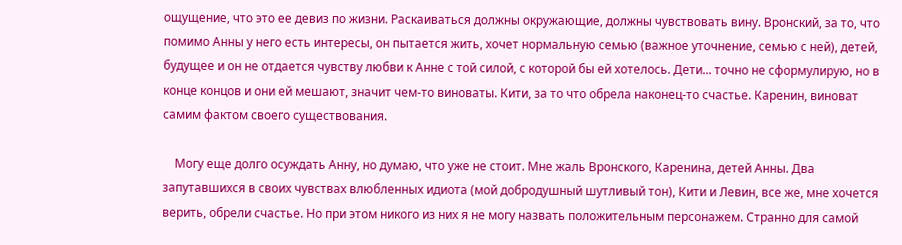ощущение, что это ее девиз по жизни. Раскаиваться должны окружающие, должны чувствовать вину. Вронский, за то, что помимо Анны у него есть интересы, он пытается жить, хочет нормальную семью (важное уточнение, семью с ней), детей, будущее и он не отдается чувству любви к Анне с той силой, с которой бы ей хотелось. Дети... точно не сформулирую, но в конце концов и они ей мешают, значит чем-то виноваты. Кити, за то что обрела наконец-то счастье. Каренин, виноват самим фактом своего существования.

    Могу еще долго осуждать Анну, но думаю, что уже не стоит. Мне жаль Вронского, Каренина, детей Анны. Два запутавшихся в своих чувствах влюбленных идиота (мой добродушный шутливый тон), Кити и Левин, все же, мне хочется верить, обрели счастье. Но при этом никого из них я не могу назвать положительным персонажем. Странно для самой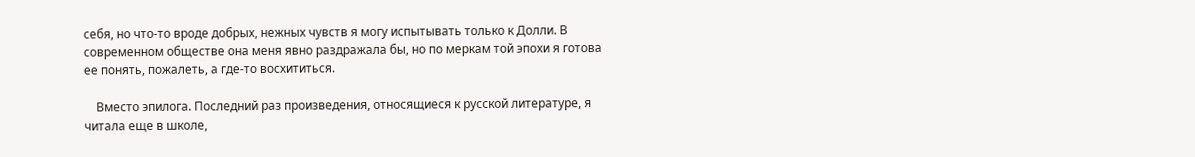себя, но что-то вроде добрых, нежных чувств я могу испытывать только к Долли. В современном обществе она меня явно раздражала бы, но по меркам той эпохи я готова ее понять, пожалеть, а где-то восхититься.

    Вместо эпилога. Последний раз произведения, относящиеся к русской литературе, я читала еще в школе,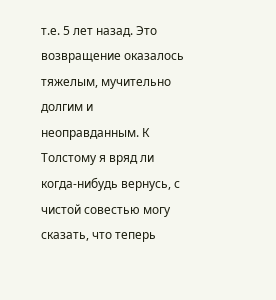т.е. 5 лет назад. Это возвращение оказалось тяжелым, мучительно долгим и неоправданным. К Толстому я вряд ли когда-нибудь вернусь, с чистой совестью могу сказать, что теперь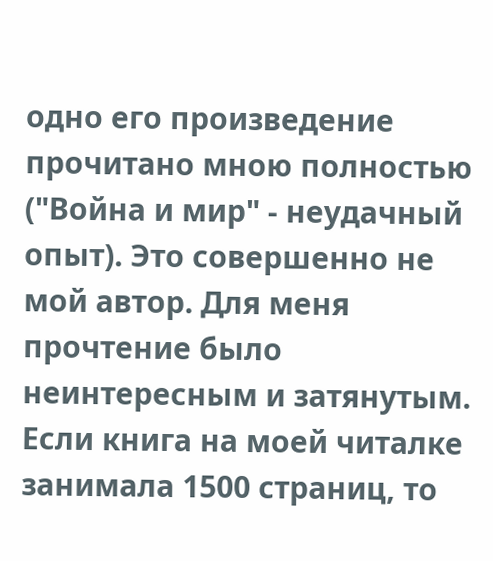одно его произведение прочитано мною полностью ("Война и мир" - неудачный опыт). Это совершенно не мой автор. Для меня прочтение было неинтересным и затянутым. Если книга на моей читалке занимала 1500 страниц, то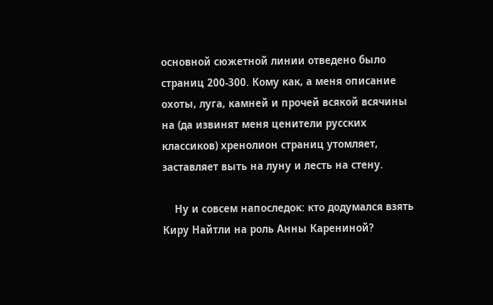основной сюжетной линии отведено было страниц 200-300. Кому как, а меня описание охоты, луга, камней и прочей всякой всячины на (да извинят меня ценители русских классиков) хренолион страниц утомляет, заставляет выть на луну и лесть на стену.

    Ну и совсем напоследок: кто додумался взять Киру Найтли на роль Анны Карениной?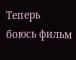Теперь боюсь фильм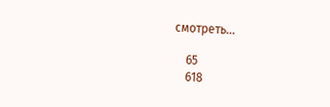смотреть...

    65
    618